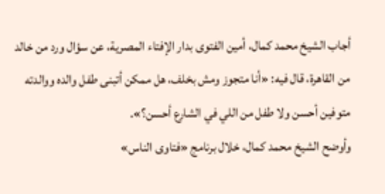أجاب الشيخ محمد كمال، أمين الفتوى بدار الإفتاء المصرية، عن سؤال ورد من خالد من القاهرة، قال فيه: «أنا متجوز ومش بخلف، هل ممكن أتبنى طفل والده ووالدته متوفين أحسن ولا طفل من اللي في الشارع أحسن؟».
وأوضح الشيخ محمد كمال، خلال برنامج «فتاوى الناس»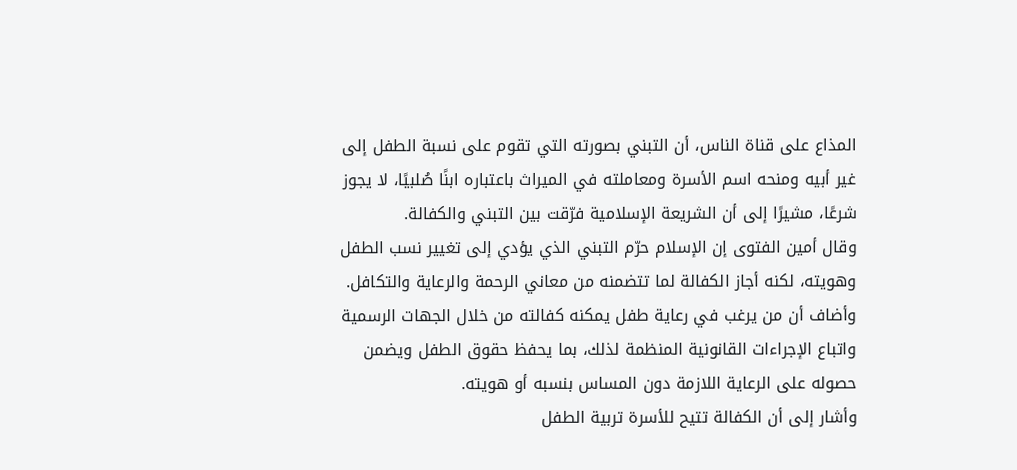المذاع على قناة الناس، أن التبني بصورته التي تقوم على نسبة الطفل إلى غير أبيه ومنحه اسم الأسرة ومعاملته في الميراث باعتباره ابنًا صُلبيًا، لا يجوز شرعًا، مشيرًا إلى أن الشريعة الإسلامية فرّقت بين التبني والكفالة.
وقال أمين الفتوى إن الإسلام حرّم التبني الذي يؤدي إلى تغيير نسب الطفل وهويته، لكنه أجاز الكفالة لما تتضمنه من معاني الرحمة والرعاية والتكافل.
وأضاف أن من يرغب في رعاية طفل يمكنه كفالته من خلال الجهات الرسمية واتباع الإجراءات القانونية المنظمة لذلك، بما يحفظ حقوق الطفل ويضمن حصوله على الرعاية اللازمة دون المساس بنسبه أو هويته.
وأشار إلى أن الكفالة تتيح للأسرة تربية الطفل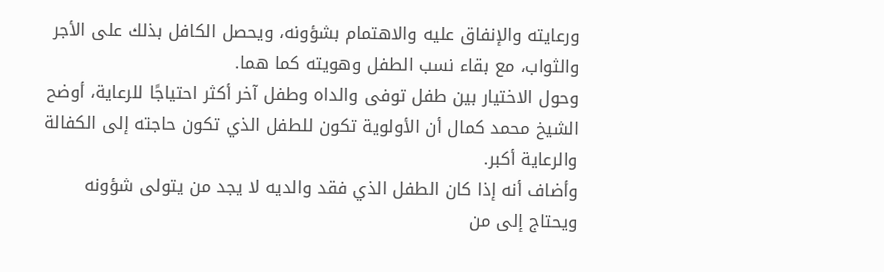ورعايته والإنفاق عليه والاهتمام بشؤونه، ويحصل الكافل بذلك على الأجر والثواب، مع بقاء نسب الطفل وهويته كما هما.
وحول الاختيار بين طفل توفى والداه وطفل آخر أكثر احتياجًا للرعاية، أوضح الشيخ محمد كمال أن الأولوية تكون للطفل الذي تكون حاجته إلى الكفالة والرعاية أكبر.
وأضاف أنه إذا كان الطفل الذي فقد والديه لا يجد من يتولى شؤونه ويحتاج إلى من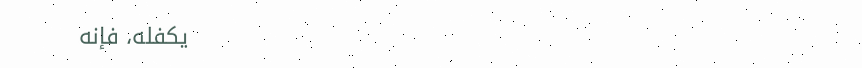يكفله، فإنه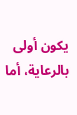يكون أولى بالرعاية، أما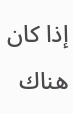إذا كان هناك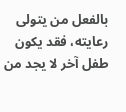بالفعل من يتولى رعايته، فقد يكون طفل آخر لا يجد من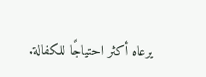يرعاه أكثر احتياجًا للكفالة.